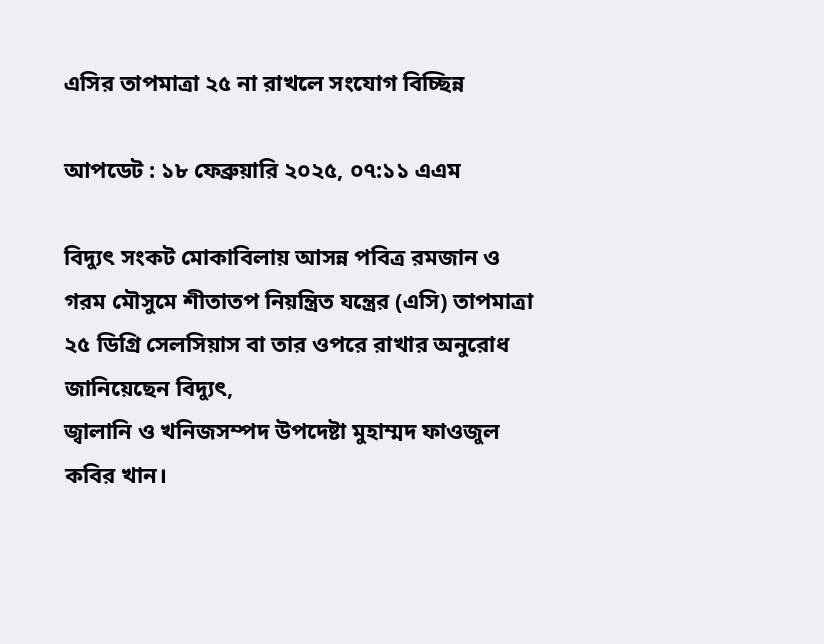এসির তাপমাত্রা ২৫ না রাখলে সংযোগ বিচ্ছিন্ন

আপডেট : ১৮ ফেব্রুয়ারি ২০২৫, ০৭:১১ এএম

বিদ্যুৎ সংকট মোকাবিলায় আসন্ন পবিত্র রমজান ও গরম মৌসুমে শীতাতপ নিয়ন্ত্রিত যন্ত্রের (এসি) তাপমাত্রা ২৫ ডিগ্রি সেলসিয়াস বা তার ওপরে রাখার অনুরোধ জানিয়েছেন বিদ্যুৎ,
জ্বালানি ও খনিজসম্পদ উপদেষ্টা মুহাম্মদ ফাওজুল কবির খান।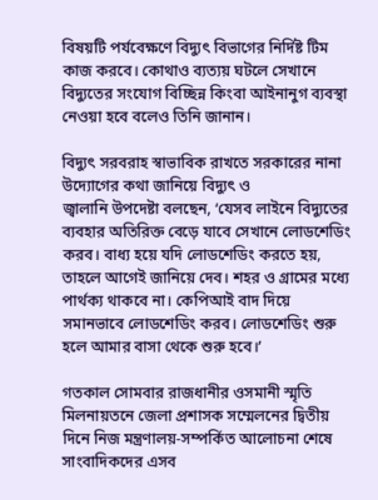বিষয়টি পর্যবেক্ষণে বিদ্যুৎ বিভাগের নির্দিষ্ট টিম কাজ করবে। কোথাও ব্যত্যয় ঘটলে সেখানে বিদ্যুতের সংযোগ বিচ্ছিন্ন কিংবা আইনানুগ ব্যবস্থা নেওয়া হবে বলেও তিনি জানান।

বিদ্যুৎ সরবরাহ স্বাভাবিক রাখতে সরকারের নানা উদ্যোগের কথা জানিয়ে বিদ্যুৎ ও
জ্বালানি উপদেষ্টা বলছেন, ‘যেসব লাইনে বিদ্যুতের ব্যবহার অতিরিক্ত বেড়ে যাবে সেখানে লোডশেডিং করব। বাধ্য হয়ে যদি লোডশেডিং করতে হয়, তাহলে আগেই জানিয়ে দেব। শহর ও গ্রামের মধ্যে পার্থক্য থাকবে না। কেপিআই বাদ দিয়ে সমানভাবে লোডশেডিং করব। লোডশেডিং শুরু হলে আমার বাসা থেকে শুরু হবে।’

গতকাল সোমবার রাজধানীর ওসমানী স্মৃতি মিলনায়তনে জেলা প্রশাসক সম্মেলনের দ্বিতীয় দিনে নিজ মন্ত্রণালয়-সম্পর্কিত আলোচনা শেষে সাংবাদিকদের এসব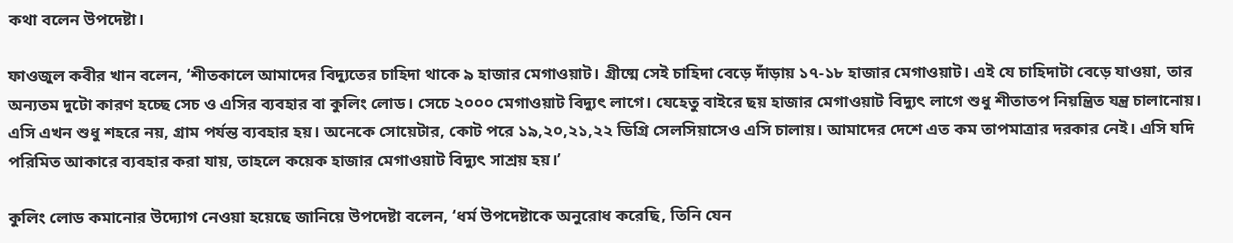কথা বলেন উপদেষ্টা।

ফাওজুল কবীর খান বলেন, ‘শীতকালে আমাদের বিদ্যুতের চাহিদা থাকে ৯ হাজার মেগাওয়াট। গ্রীষ্মে সেই চাহিদা বেড়ে দাঁড়ায় ১৭-১৮ হাজার মেগাওয়াট। এই যে চাহিদাটা বেড়ে যাওয়া, তার অন্যতম দুটো কারণ হচ্ছে সেচ ও এসির ব্যবহার বা কুলিং লোড। সেচে ২০০০ মেগাওয়াট বিদ্যুৎ লাগে। যেহেতু বাইরে ছয় হাজার মেগাওয়াট বিদ্যুৎ লাগে শুধু শীতাতপ নিয়ন্ত্রিত যন্ত্র চালানোয়। এসি এখন শুধু শহরে নয়, গ্রাম পর্যন্ত ব্যবহার হয়। অনেকে সোয়েটার, কোট পরে ১৯,২০,২১,২২ ডিগ্রি সেলসিয়াসেও এসি চালায়। আমাদের দেশে এত কম তাপমাত্রার দরকার নেই। এসি যদি পরিমিত আকারে ব্যবহার করা যায়, তাহলে কয়েক হাজার মেগাওয়াট বিদ্যুৎ সাশ্রয় হয়।’

কুলিং লোড কমানোর উদ্যোগ নেওয়া হয়েছে জানিয়ে উপদেষ্টা বলেন, ‘ধর্ম উপদেষ্টাকে অনুরোধ করেছি, তিনি যেন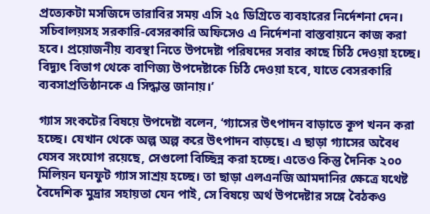প্রত্যেকটা মসজিদে তারাবির সময় এসি ২৫ ডিগ্রিতে ব্যবহারের নির্দেশনা দেন। সচিবালয়সহ সরকারি-বেসরকারি অফিসেও এ নির্দেশনা বাস্তবায়নে কাজ করা হবে। প্রয়োজনীয় ব্যবস্থা নিতে উপদেষ্টা পরিষদের সবার কাছে চিঠি দেওয়া হচ্ছে। বিদ্যুৎ বিভাগ থেকে বাণিজ্য উপদেষ্টাকে চিঠি দেওয়া হবে, যাতে বেসরকারি ব্যবসাপ্রতিষ্ঠানকে এ সিদ্ধান্ত জানায়।’

গ্যাস সংকটের বিষয়ে উপদেষ্টা বলেন, ‘গ্যাসের উৎপাদন বাড়াতে কূপ খনন করা হচ্ছে। যেখান থেকে অল্প অল্প করে উৎপাদন বাড়ছে। এ ছাড়া গ্যাসের অবৈধ যেসব সংযোগ রয়েছে, সেগুলো বিচ্ছিন্ন করা হচ্ছে। এতেও কিন্তু দৈনিক ২০০ মিলিয়ন ঘনফুট গ্যাস সাশ্রয় হচ্ছে। তা ছাড়া এলএনজি আমদানির ক্ষেত্রে যথেষ্ট বৈদেশিক মুদ্রার সহায়তা যেন পাই, সে বিষয়ে অর্থ উপদেষ্টার সঙ্গে বৈঠকও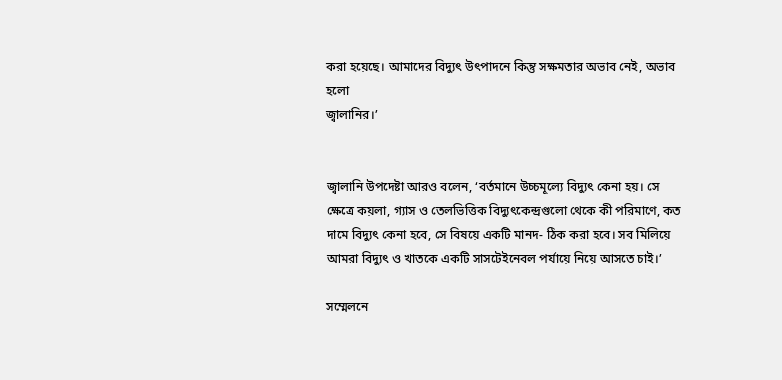করা হয়েছে। আমাদের বিদ্যুৎ উৎপাদনে কিন্তু সক্ষমতার অভাব নেই, অভাব হলো
জ্বালানির।’


জ্বালানি উপদেষ্টা আরও বলেন, ‘বর্তমানে উচ্চমূল্যে বিদ্যুৎ কেনা হয়। সে ক্ষেত্রে কয়লা, গ্যাস ও তেলভিত্তিক বিদ্যুৎকেন্দ্রগুলো থেকে কী পরিমাণে, কত দামে বিদ্যুৎ কেনা হবে, সে বিষয়ে একটি মানদ- ঠিক করা হবে। সব মিলিয়ে আমরা বিদ্যুৎ ও খাতকে একটি সাসটেইনেবল পর্যায়ে নিয়ে আসতে চাই।’

সম্মেলনে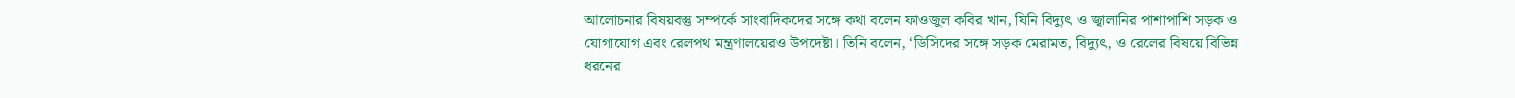আলোচনার বিষয়বস্তু সম্পর্কে সাংবাদিকদের সঙ্গে কথা বলেন ফাওজুল কবির খান, যিনি বিদ্যুৎ ও জ্বালানির পাশাপাশি সড়ক ও যোগাযোগ এবং রেলপথ মন্ত্রণালয়েরও উপদেষ্টা। তিনি বলেন, ‘ডিসিদের সঙ্গে সড়ক মেরামত, বিদ্যুৎ, ও রেলের বিষয়ে বিভিন্ন ধরনের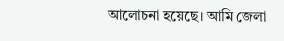আলোচনা হয়েছে। আমি জেলা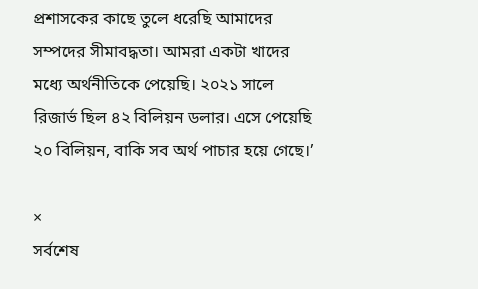প্রশাসকের কাছে তুলে ধরেছি আমাদের সম্পদের সীমাবদ্ধতা। আমরা একটা খাদের মধ্যে অর্থনীতিকে পেয়েছি। ২০২১ সালে রিজার্ভ ছিল ৪২ বিলিয়ন ডলার। এসে পেয়েছি ২০ বিলিয়ন, বাকি সব অর্থ পাচার হয়ে গেছে।’

×
সর্বশেষ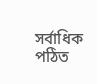সর্বাধিক পঠিত